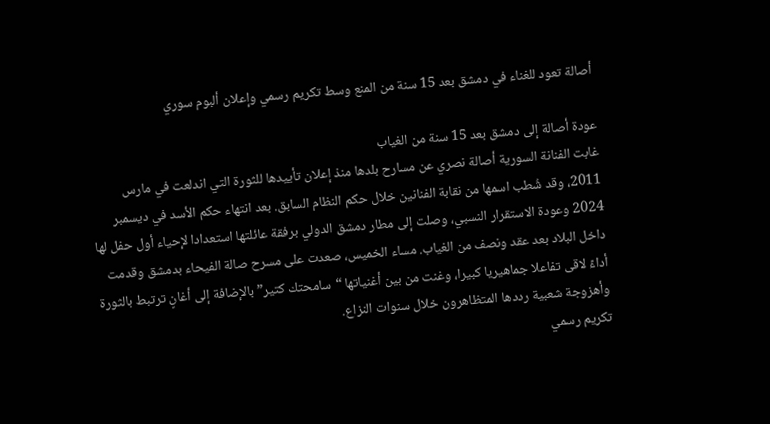أصالة تعود للغناء في دمشق بعد 15 سنة من المنع وسط تكريم رسمي وإعلان ألبوم سوري

عودة أصالة إلى دمشق بعد 15 سنة من الغياب
غابت الفنانة السورية أصالة نصري عن مسارح بلدها منذ إعلان تأييدها للثورة التي اندلعت في مارس 2011، وقد شُطب اسمها من نقابة الفنانين خلال حكم النظام السابق. بعد انتهاء حكم الأسد في ديسمبر 2024 وعودة الاستقرار النسبي، وصلت إلى مطار دمشق الدولي برفقة عائلتها استعدادا لإحياء أول حفل لها داخل البلاد بعد عقد ونصف من الغياب. مساء الخميس، صعدت على مسرح صالة الفيحاء بدمشق وقدمت أداءً لاقى تفاعلا جماهيريا كبيرا، وغنت من بين أغنياتها “سامحتك كتير” بالإضافة إلى أغانٍ ترتبط بالثورة وأهزوجة شعبية رددها المتظاهرون خلال سنوات النزاع.
تكريم رسمي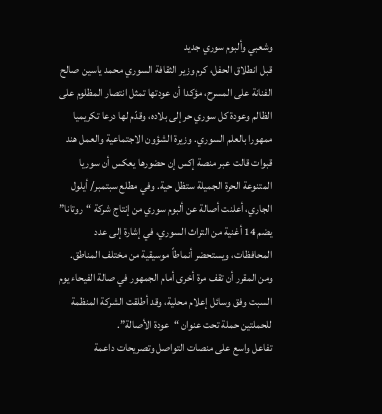وشعبي وألبوم سوري جديد
قبل انطلاق الحفل، كرم وزير الثقافة السوري محمد ياسين صالح الفنانة على المسرح، مؤكدا أن عودتها تمثل انتصار المظلوم على الظالم وعودة كل سوري حر إلى بلاده، وقدّم لها درعا تكريميا ممهورا بالعلم السوري. وزيرة الشؤون الاجتماعية والعمل هند قبوات قالت عبر منصة إكس إن حضورها يعكس أن سوريا المتنوعة الحرة الجميلة ستظل حية. وفي مطلع سبتمبر/ أيلول الجاري، أعلنت أصالة عن ألبوم سوري من إنتاج شركة “روتانا” يضم 14 أغنية من التراث السوري، في إشارة إلى عدد المحافظات، ويستحضر أنماطاً موسيقية من مختلف المناطق. ومن المقرر أن تقف مرة أخرى أمام الجمهور في صالة الفيحاء يوم السبت وفق وسائل إعلام محلية، وقد أطلقت الشركة المنظمة للحملتين حملة تحت عنوان “عودة الأصالة”.
تفاعل واسع على منصات التواصل وتصريحات داعمة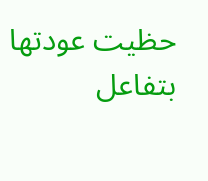حظيت عودتها بتفاعل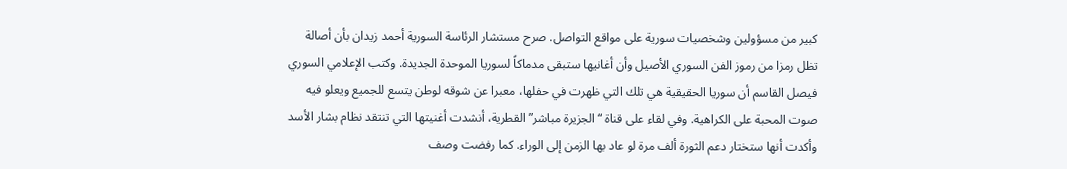كبير من مسؤولين وشخصيات سورية على مواقع التواصل. صرح مستشار الرئاسة السورية أحمد زيدان بأن أصالة تظل رمزا من رموز الفن السوري الأصيل وأن أغانيها ستبقى مدماكاً لسوريا الموحدة الجديدة. وكتب الإعلامي السوري فيصل القاسم أن سوريا الحقيقية هي تلك التي ظهرت في حفلها، معبرا عن شوقه لوطن يتسع للجميع ويعلو فيه صوت المحبة على الكراهية. وفي لقاء على قناة “الجزيرة مباشر” القطرية، أنشدت أغنيتها التي تنتقد نظام بشار الأسد وأكدت أنها ستختار دعم الثورة ألف مرة لو عاد بها الزمن إلى الوراء. كما رفضت وصف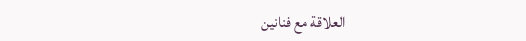العلاقة مع فنانين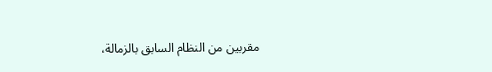مقربين من النظام السابق بالزمالة،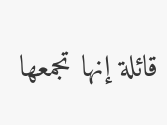قائلة إنها تجمعها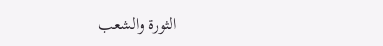الثورة والشعب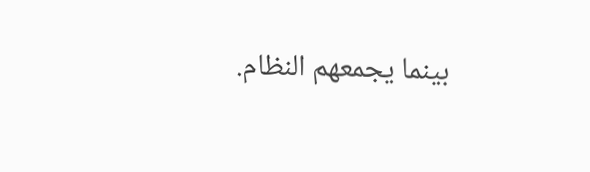بينما يجمعهم النظام.